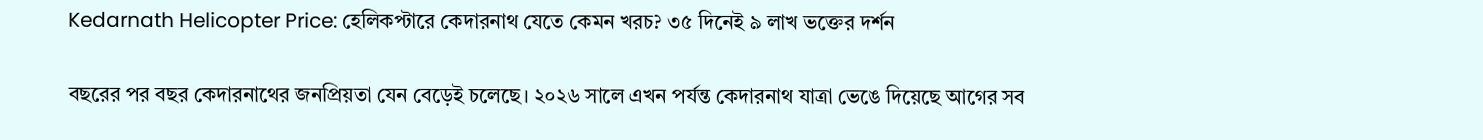Kedarnath Helicopter Price: হেলিকপ্টারে কেদারনাথ যেতে কেমন খরচ? ৩৫ দিনেই ৯ লাখ ভক্তের দর্শন

বছরের পর বছর কেদারনাথের জনপ্রিয়তা যেন বেড়েই চলেছে। ২০২৬ সালে এখন পর্যন্ত কেদারনাথ যাত্রা ভেঙে দিয়েছে আগের সব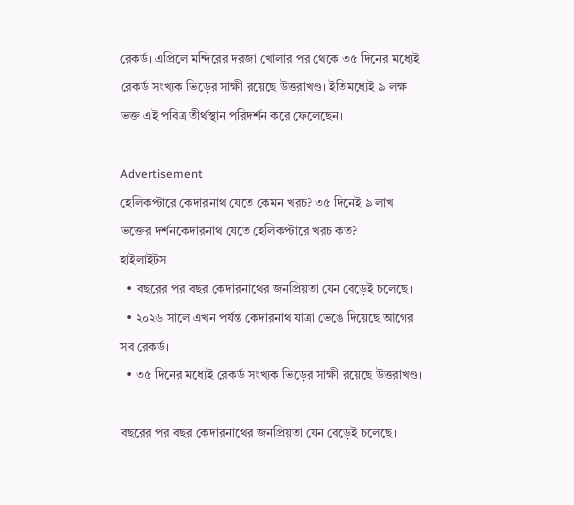রেকর্ড। এপ্রিলে মন্দিরের দরজা খোলার পর থেকে ৩৫ দিনের মধ্যেই রেকর্ড সংখ্যক ভিড়ের সাক্ষী রয়েছে উত্তরাখণ্ড। ইতিমধ্যেই ৯ লক্ষ ভক্ত এই পবিত্র তীর্থস্থান পরিদর্শন করে ফেলেছেন।

Advertisement
হেলিকপ্টারে কেদারনাথ যেতে কেমন খরচ? ৩৫ দিনেই ৯ লাখ ভক্তের দর্শনকেদারনাথ যেতে হেলিকপ্টারে খরচ কত?
হাইলাইটস
  • বছরের পর বছর কেদারনাথের জনপ্রিয়তা যেন বেড়েই চলেছে।
  • ২০২৬ সালে এখন পর্যন্ত কেদারনাথ যাত্রা ভেঙে দিয়েছে আগের সব রেকর্ড।
  • ৩৫ দিনের মধ্যেই রেকর্ড সংখ্যক ভিড়ের সাক্ষী রয়েছে উত্তরাখণ্ড।

বছরের পর বছর কেদারনাথের জনপ্রিয়তা যেন বেড়েই চলেছে।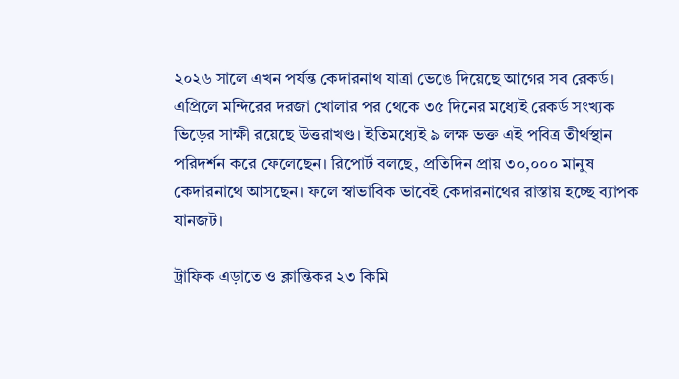২০২৬ সালে এখন পর্যন্ত কেদারনাথ যাত্রা ভেঙে দিয়েছে আগের সব রেকর্ড। এপ্রিলে মন্দিরের দরজা খোলার পর থেকে ৩৫ দিনের মধ্যেই রেকর্ড সংখ্যক ভিড়ের সাক্ষী রয়েছে উত্তরাখণ্ড। ইতিমধ্যেই ৯ লক্ষ ভক্ত এই পবিত্র তীর্থস্থান পরিদর্শন করে ফেলেছেন। রিপোর্ট বলছে, প্রতিদিন প্রায় ৩০,০০০ মানুষ কেদারনাথে আসছেন। ফলে স্বাভাবিক ভাবেই কেদারনাথের রাস্তায় হচ্ছে ব্যাপক যানজট।

ট্রাফিক এড়াতে ও ক্লান্তিকর ২৩ কিমি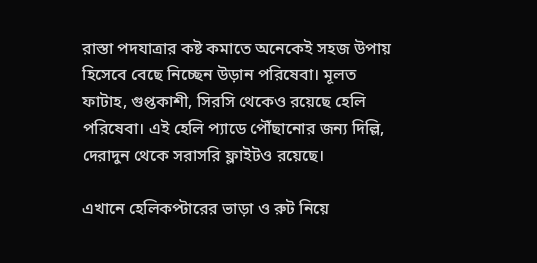রাস্তা পদযাত্রার কষ্ট কমাতে অনেকেই সহজ উপায় হিসেবে বেছে নিচ্ছেন উড়ান পরিষেবা। মূলত ফাটাহ, গুপ্তকাশী, সিরসি থেকেও রয়েছে হেলি পরিষেবা। এই হেলি প্যাডে পৌঁছানোর জন্য দিল্লি, দেরাদুন থেকে সরাসরি ফ্লাইটও রয়েছে।

এখানে হেলিকপ্টারের ভাড়া ও রুট নিয়ে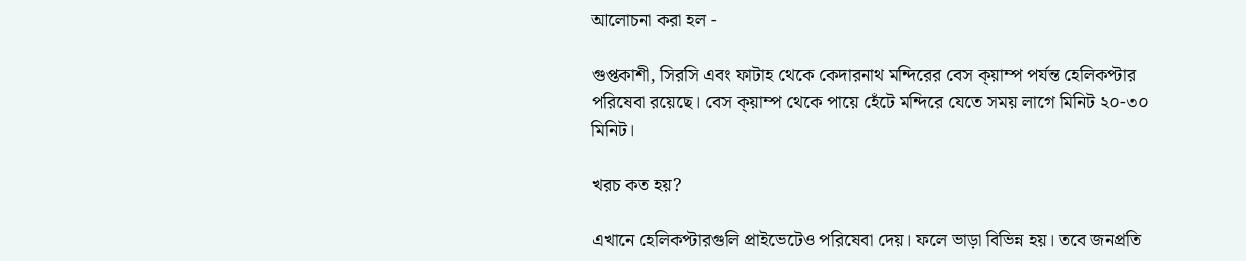আলোচনা করা হল -

গুপ্তকাশী, সিরসি এবং ফাটাহ থেকে কেদারনাথ মন্দিরের বেস ক্য়াম্প পর্যন্ত হেলিকপ্টার পরিষেবা রয়েছে। বেস ক্য়াম্প থেকে পায়ে হেঁটে মন্দিরে যেতে সময় লাগে মিনিট ২০-৩০ মিনিট।

খরচ কত হয়?

এখানে হেলিকপ্টারগুলি প্রাইভেটেও পরিষেবা দেয়। ফলে ভাড়া বিভিন্ন হয়। তবে জনপ্রতি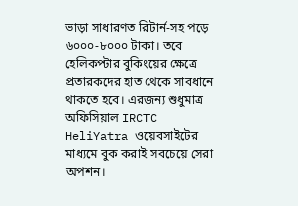ভাড়া সাধারণত রিটার্ন-সহ পড়ে ৬০০০-৮০০০ টাকা। তবে হেলিকপ্টার বুকিংয়ের ক্ষেত্রে প্রতারকদের হাত থেকে সাবধানে থাকতে হবে। এরজন্য শুধুমাত্র অফিসিয়াল IRCTC HeliYatra ওয়েবসাইটের মাধ্যমে বুক করাই সবচেয়ে সেরা অপশন।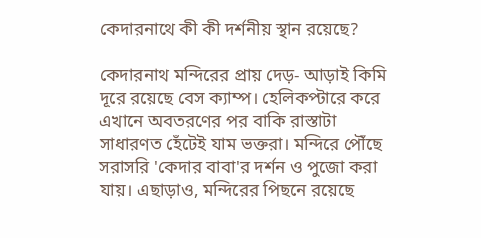কেদারনাথে কী কী দর্শনীয় স্থান রয়েছে?

কেদারনাথ মন্দিরের প্রায় দেড়- আড়াই কিমি দূরে রয়েছে বেস ক্যাম্প। হেলিকপ্টারে করে এখানে অবতরণের পর বাকি রাস্তাটা সাধারণত হেঁটেই যাম ভক্তরা। মন্দিরে পৌঁছে সরাসরি 'কেদার বাবা'র দর্শন ও পুজো করা যায়। এছাড়াও, মন্দিরের পিছনে রয়েছে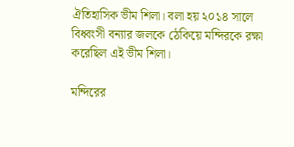ঐতিহাসিক ভীম শিলা। বলা হয় ২০১৪ সালে বিধ্বংসী বন্যার জলকে ঠেকিয়ে মন্দিরকে রক্ষা করেছিল এই ভীম শিলা।

মন্দিরের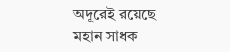অদূরেই রয়েছে মহান সাধক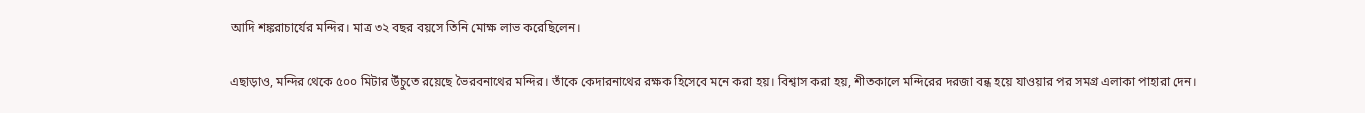আদি শঙ্করাচার্যের মন্দির। মাত্র ৩২ বছর বয়সে তিনি মোক্ষ লাভ করেছিলেন।

এছাড়াও, মন্দির থেকে ৫০০ মিটার উঁচুতে রয়েছে ভৈরবনাথের মন্দির। তাঁকে কেদারনাথের রক্ষক হিসেবে মনে করা হয়। বিশ্বাস করা হয়, শীতকালে মন্দিরের দরজা বন্ধ হয়ে যাওয়ার পর সমগ্র এলাকা পাহারা দেন।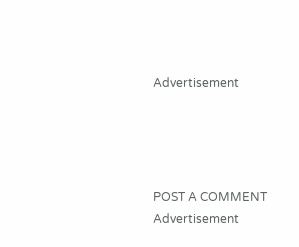Advertisement




POST A COMMENT
Advertisement